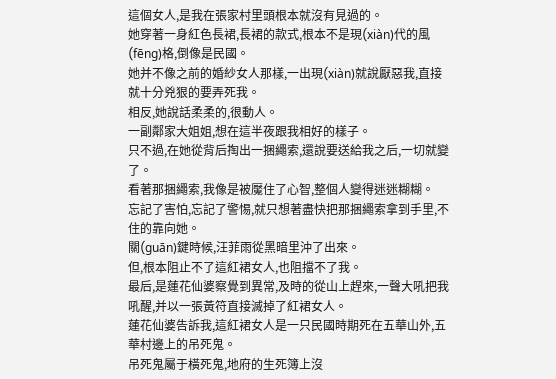這個女人,是我在張家村里頭根本就沒有見過的。
她穿著一身紅色長裙,長裙的款式,根本不是現(xiàn)代的風(fēng)格,倒像是民國。
她并不像之前的婚紗女人那樣,一出現(xiàn)就說厭惡我,直接就十分兇狠的要弄死我。
相反,她說話柔柔的,很動人。
一副鄰家大姐姐,想在這半夜跟我相好的樣子。
只不過,在她從背后掏出一捆繩索,還說要送給我之后,一切就變了。
看著那捆繩索,我像是被魘住了心智,整個人變得迷迷糊糊。
忘記了害怕,忘記了警惕,就只想著盡快把那捆繩索拿到手里,不住的靠向她。
關(guān)鍵時候,汪菲雨從黑暗里沖了出來。
但,根本阻止不了這紅裙女人,也阻擋不了我。
最后,是蓮花仙婆察覺到異常,及時的從山上趕來,一聲大吼把我吼醒,并以一張黃符直接滅掉了紅裙女人。
蓮花仙婆告訴我,這紅裙女人是一只民國時期死在五華山外,五華村邊上的吊死鬼。
吊死鬼屬于橫死鬼,地府的生死簿上沒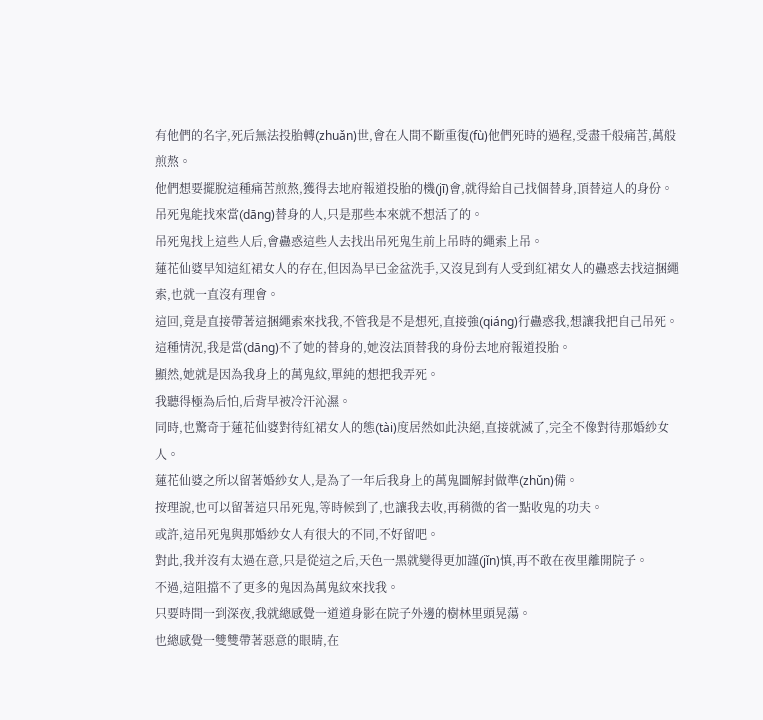有他們的名字,死后無法投胎轉(zhuǎn)世,會在人間不斷重復(fù)他們死時的過程,受盡千般痛苦,萬般煎熬。
他們想要擺脫這種痛苦煎熬,獲得去地府報道投胎的機(jī)會,就得給自己找個替身,頂替這人的身份。
吊死鬼能找來當(dāng)替身的人,只是那些本來就不想活了的。
吊死鬼找上這些人后,會蠱惑這些人去找出吊死鬼生前上吊時的繩索上吊。
蓮花仙婆早知這紅裙女人的存在,但因為早已金盆洗手,又沒見到有人受到紅裙女人的蠱惑去找這捆繩索,也就一直沒有理會。
這回,竟是直接帶著這捆繩索來找我,不管我是不是想死,直接強(qiáng)行蠱惑我,想讓我把自己吊死。
這種情況,我是當(dāng)不了她的替身的,她沒法頂替我的身份去地府報道投胎。
顯然,她就是因為我身上的萬鬼紋,單純的想把我弄死。
我聽得極為后怕,后背早被冷汗沁濕。
同時,也驚奇于蓮花仙婆對待紅裙女人的態(tài)度居然如此決絕,直接就滅了,完全不像對待那婚紗女人。
蓮花仙婆之所以留著婚紗女人,是為了一年后我身上的萬鬼圖解封做準(zhǔn)備。
按理說,也可以留著這只吊死鬼,等時候到了,也讓我去收,再稍微的省一點收鬼的功夫。
或許,這吊死鬼與那婚紗女人有很大的不同,不好留吧。
對此,我并沒有太過在意,只是從這之后,天色一黑就變得更加謹(jǐn)慎,再不敢在夜里離開院子。
不過,這阻擋不了更多的鬼因為萬鬼紋來找我。
只要時間一到深夜,我就總感覺一道道身影在院子外邊的樹林里頭晃蕩。
也總感覺一雙雙帶著惡意的眼睛,在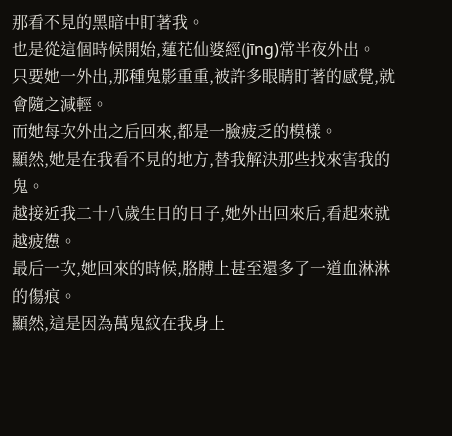那看不見的黑暗中盯著我。
也是從這個時候開始,蓮花仙婆經(jīng)常半夜外出。
只要她一外出,那種鬼影重重,被許多眼睛盯著的感覺,就會隨之減輕。
而她每次外出之后回來,都是一臉疲乏的模樣。
顯然,她是在我看不見的地方,替我解決那些找來害我的鬼。
越接近我二十八歲生日的日子,她外出回來后,看起來就越疲憊。
最后一次,她回來的時候,胳膊上甚至還多了一道血淋淋的傷痕。
顯然,這是因為萬鬼紋在我身上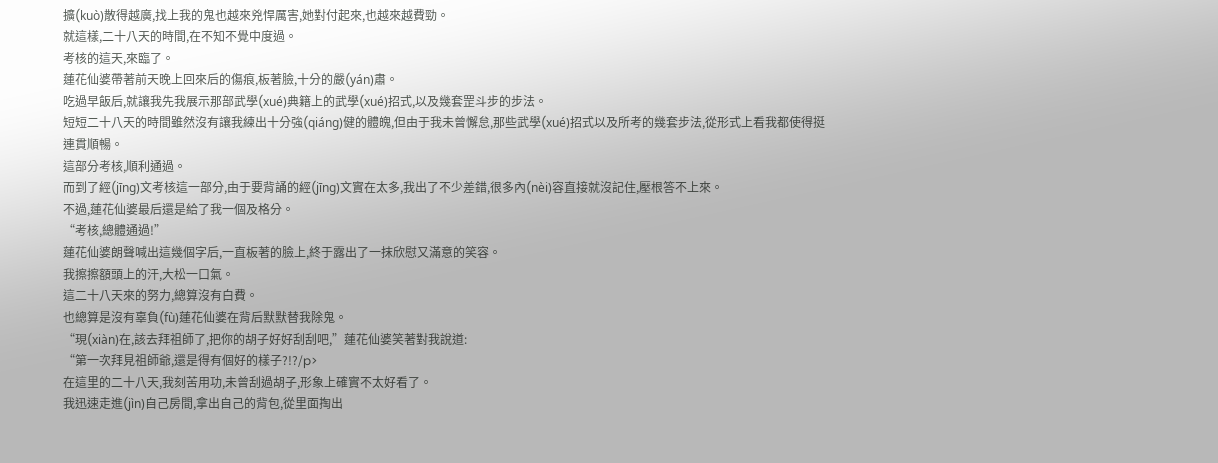擴(kuò)散得越廣,找上我的鬼也越來兇悍厲害,她對付起來,也越來越費勁。
就這樣,二十八天的時間,在不知不覺中度過。
考核的這天,來臨了。
蓮花仙婆帶著前天晚上回來后的傷痕,板著臉,十分的嚴(yán)肅。
吃過早飯后,就讓我先我展示那部武學(xué)典籍上的武學(xué)招式,以及幾套罡斗步的步法。
短短二十八天的時間雖然沒有讓我練出十分強(qiáng)健的體魄,但由于我未曾懈怠,那些武學(xué)招式以及所考的幾套步法,從形式上看我都使得挺連貫順暢。
這部分考核,順利通過。
而到了經(jīng)文考核這一部分,由于要背誦的經(jīng)文實在太多,我出了不少差錯,很多內(nèi)容直接就沒記住,壓根答不上來。
不過,蓮花仙婆最后還是給了我一個及格分。
“考核,總體通過!”
蓮花仙婆朗聲喊出這幾個字后,一直板著的臉上,終于露出了一抹欣慰又滿意的笑容。
我擦擦額頭上的汗,大松一口氣。
這二十八天來的努力,總算沒有白費。
也總算是沒有辜負(fù)蓮花仙婆在背后默默替我除鬼。
“現(xiàn)在,該去拜祖師了,把你的胡子好好刮刮吧,”蓮花仙婆笑著對我說道:
“第一次拜見祖師爺,還是得有個好的樣子?!?/p>
在這里的二十八天,我刻苦用功,未曾刮過胡子,形象上確實不太好看了。
我迅速走進(jìn)自己房間,拿出自己的背包,從里面掏出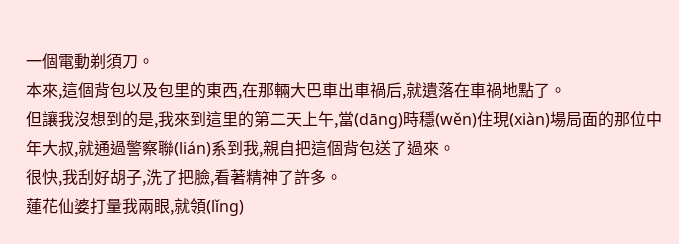一個電動剃須刀。
本來,這個背包以及包里的東西,在那輛大巴車出車禍后,就遺落在車禍地點了。
但讓我沒想到的是,我來到這里的第二天上午,當(dāng)時穩(wěn)住現(xiàn)場局面的那位中年大叔,就通過警察聯(lián)系到我,親自把這個背包送了過來。
很快,我刮好胡子,洗了把臉,看著精神了許多。
蓮花仙婆打量我兩眼,就領(lǐng)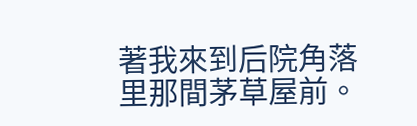著我來到后院角落里那間茅草屋前。